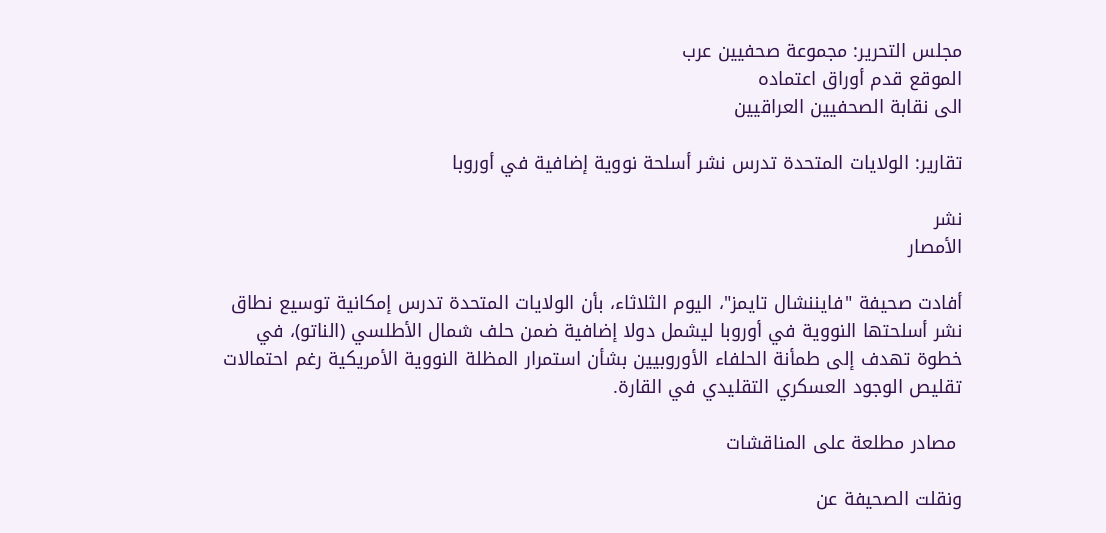مجلس التحرير: مجموعة صحفيين عرب
الموقع قدم أوراق اعتماده
الى نقابة الصحفيين العراقيين

تقارير: الولايات المتحدة تدرس نشر أسلحة نووية إضافية في أوروبا

نشر
الأمصار

أفادت صحيفة "فايننشال تايمز"، اليوم الثلاثاء، بأن الولايات المتحدة تدرس إمكانية توسيع نطاق نشر أسلحتها النووية في أوروبا ليشمل دولا إضافية ضمن حلف شمال الأطلسي (الناتو)، في خطوة تهدف إلى طمأنة الحلفاء الأوروبيين بشأن استمرار المظلة النووية الأمريكية رغم احتمالات تقليص الوجود العسكري التقليدي في القارة.

 مصادر مطلعة على المناقشات

ونقلت الصحيفة عن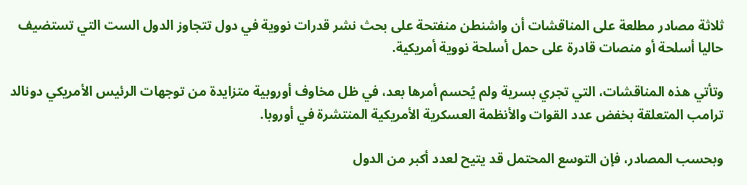ثلاثة مصادر مطلعة على المناقشات أن واشنطن منفتحة على بحث نشر قدرات نووية في دول تتجاوز الدول الست التي تستضيف حاليا أسلحة أو منصات قادرة على حمل أسلحة نووية أمريكية.

وتأتي هذه المناقشات، التي تجري بسرية ولم يُحسم أمرها بعد، في ظل مخاوف أوروبية متزايدة من توجهات الرئيس الأمريكي دونالد ترامب المتعلقة بخفض عدد القوات والأنظمة العسكرية الأمريكية المنتشرة في أوروبا.

وبحسب المصادر، فإن التوسع المحتمل قد يتيح لعدد أكبر من الدول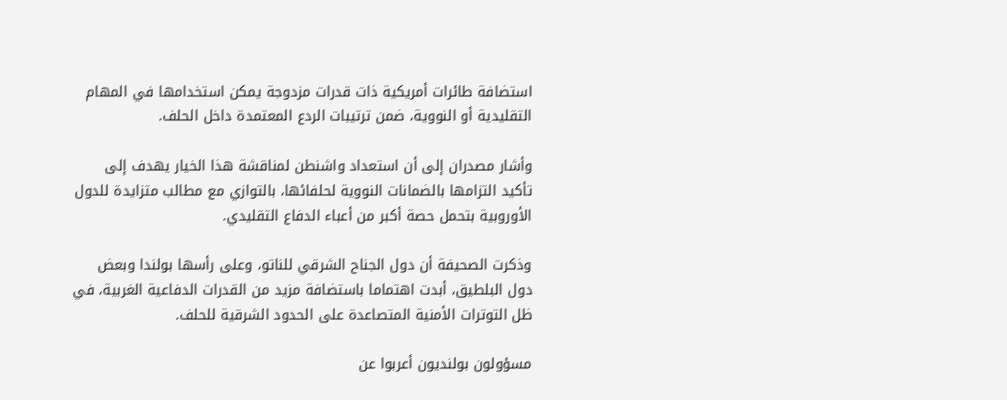استضافة طائرات أمريكية ذات قدرات مزدوجة يمكن استخدامها في المهام التقليدية أو النووية، ضمن ترتيبات الردع المعتمدة داخل الحلف.

وأشار مصدران إلى أن استعداد واشنطن لمناقشة هذا الخيار يهدف إلى تأكيد التزامها بالضمانات النووية لحلفائها، بالتوازي مع مطالب متزايدة للدول الأوروبية بتحمل حصة أكبر من أعباء الدفاع التقليدي.

وذكرت الصحيفة أن دول الجناح الشرقي للناتو، وعلى رأسها بولندا وبعض دول البلطيق، أبدت اهتماما باستضافة مزيد من القدرات الدفاعية الغربية، في ظل التوترات الأمنية المتصاعدة على الحدود الشرقية للحلف.

مسؤولون بولنديون أعربوا عن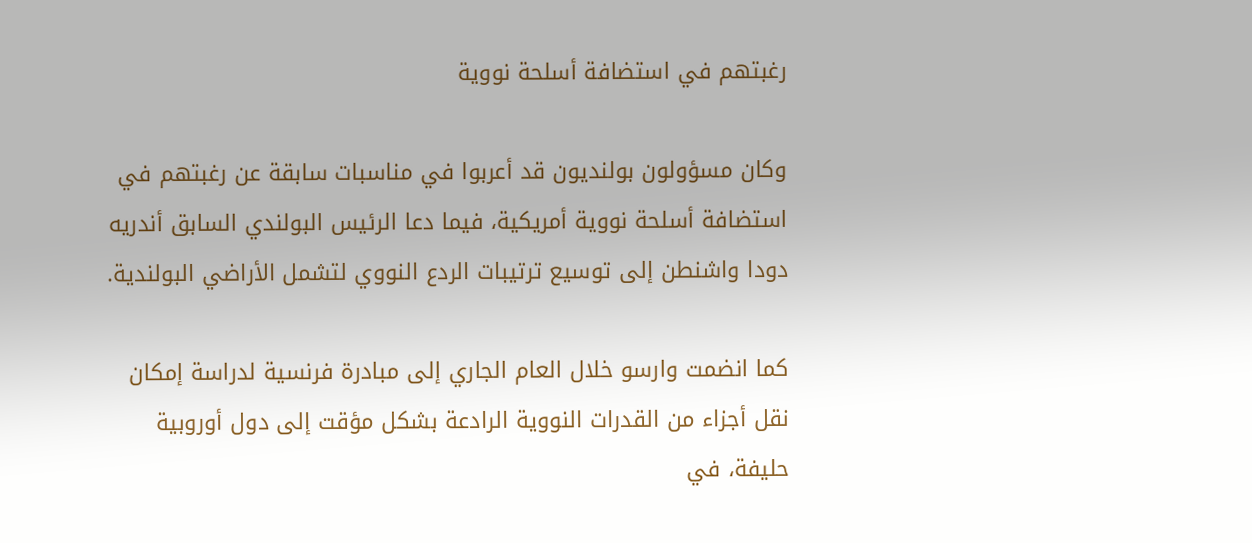رغبتهم في استضافة أسلحة نووية

وكان مسؤولون بولنديون قد أعربوا في مناسبات سابقة عن رغبتهم في استضافة أسلحة نووية أمريكية، فيما دعا الرئيس البولندي السابق أندريه دودا واشنطن إلى توسيع ترتيبات الردع النووي لتشمل الأراضي البولندية.

كما انضمت وارسو خلال العام الجاري إلى مبادرة فرنسية لدراسة إمكان نقل أجزاء من القدرات النووية الرادعة بشكل مؤقت إلى دول أوروبية حليفة، في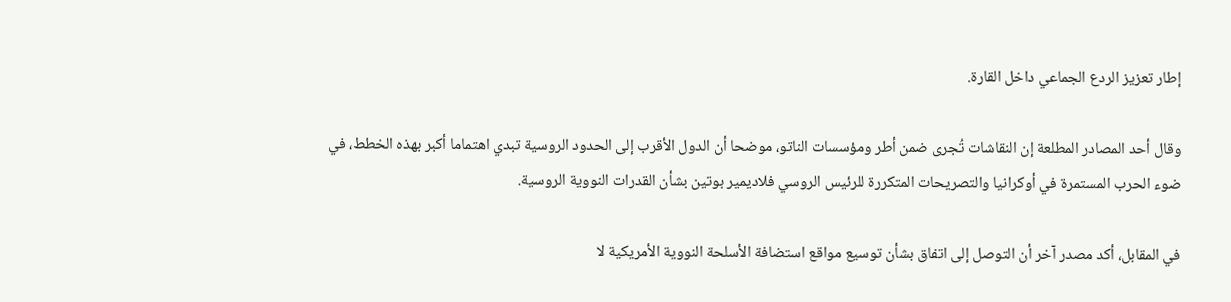إطار تعزيز الردع الجماعي داخل القارة.

وقال أحد المصادر المطلعة إن النقاشات تُجرى ضمن أطر ومؤسسات الناتو، موضحا أن الدول الأقرب إلى الحدود الروسية تبدي اهتماما أكبر بهذه الخطط، في ضوء الحرب المستمرة في أوكرانيا والتصريحات المتكررة للرئيس الروسي فلاديمير بوتين بشأن القدرات النووية الروسية.

في المقابل، أكد مصدر آخر أن التوصل إلى اتفاق بشأن توسيع مواقع استضافة الأسلحة النووية الأمريكية لا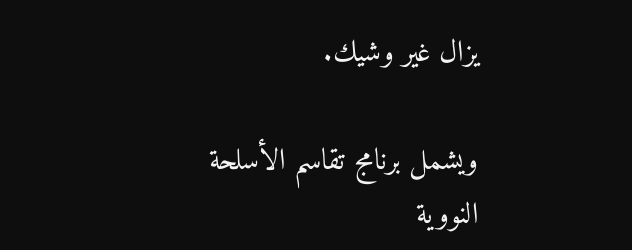يزال غير وشيك.

ويشمل برنامج تقاسم الأسلحة النووية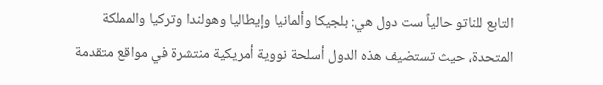التابع للناتو حالياً ست دول هي: بلجيكا وألمانيا وإيطاليا وهولندا وتركيا والمملكة المتحدة، حيث تستضيف هذه الدول أسلحة نووية أمريكية منتشرة في مواقع متقدمة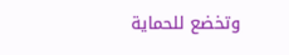وتخضع للحماية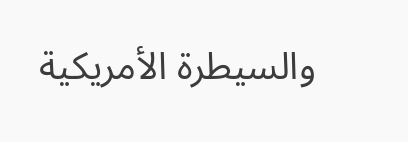والسيطرة الأمريكية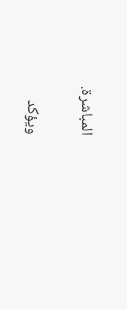المباشرة.

ويؤكد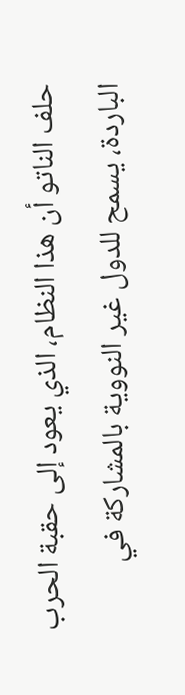حلف الناتو أن هذا النظام، الذي يعود إلى حقبة الحرب الباردة، يسمح للدول غير النووية بالمشاركة في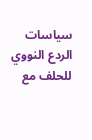سياسات الردع النووي للحلف مع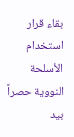بقاء قرار استخدام الأسلحة النووية حصراً بيد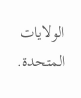الولايات المتحدة.